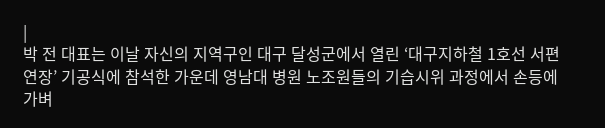|
박 전 대표는 이날 자신의 지역구인 대구 달성군에서 열린 ‘대구지하철 1호선 서편연장’ 기공식에 참석한 가운데 영남대 병원 노조원들의 기습시위 과정에서 손등에 가벼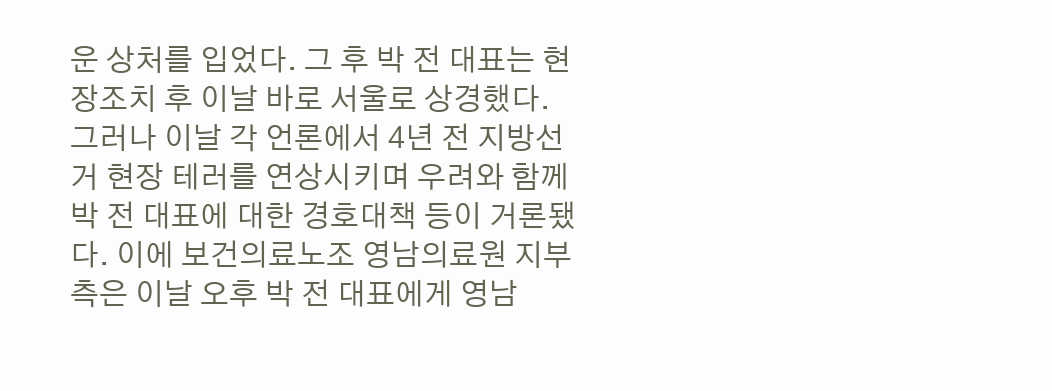운 상처를 입었다. 그 후 박 전 대표는 현장조치 후 이날 바로 서울로 상경했다.
그러나 이날 각 언론에서 4년 전 지방선거 현장 테러를 연상시키며 우려와 함께 박 전 대표에 대한 경호대책 등이 거론됐다. 이에 보건의료노조 영남의료원 지부 측은 이날 오후 박 전 대표에게 영남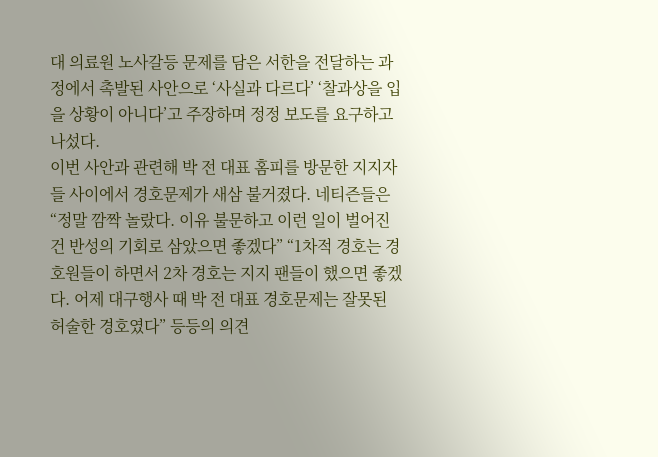대 의료원 노사갈등 문제를 담은 서한을 전달하는 과정에서 촉발된 사안으로 ‘사실과 다르다’ ‘찰과상을 입을 상황이 아니다’고 주장하며 정정 보도를 요구하고 나섰다.
이번 사안과 관련해 박 전 대표 홈피를 방문한 지지자들 사이에서 경호문제가 새삼 불거졌다. 네티즌들은 “정말 깜짝 놀랐다. 이유 불문하고 이런 일이 벌어진 건 반성의 기회로 삼았으면 좋겠다” “1차적 경호는 경호원들이 하면서 2차 경호는 지지 팬들이 했으면 좋겠다. 어제 대구행사 때 박 전 대표 경호문제는 잘못된 허술한 경호였다” 등등의 의견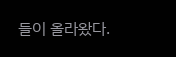들이 올라왔다.